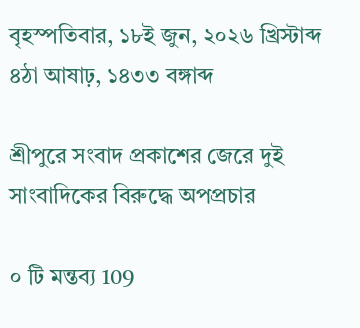বৃহস্পতিবার, ১৮ই জুন, ২০২৬ খ্রিস্টাব্দ
৪ঠা আষাঢ়, ১৪৩৩ বঙ্গাব্দ

শ্রীপুরে সংবাদ প্রকাশের জেরে দুই সাংবাদিকের বিরুদ্ধে অপপ্রচার

০ টি মন্তব্য 109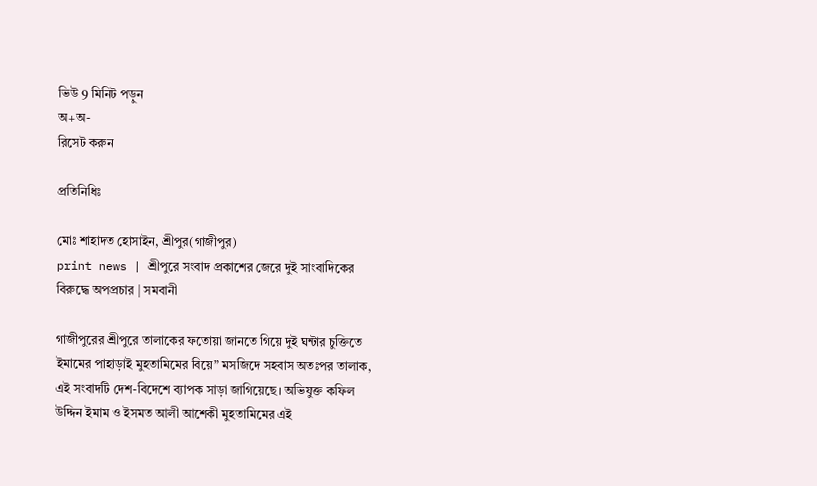ভিউ 9 মিনিট পড়ুন
অ+অ-
রিসেট করুন

প্রতিনিধিঃ

মোঃ শাহাদত হোসাইন, শ্রীপুর(গাজীপুর)
print news | শ্রীপুরে সংবাদ প্রকাশের জেরে দুই সাংবাদিকের বিরুদ্ধে অপপ্রচার | সমবানী

গাজীপুরের শ্রীপুরে তালাকের ফতোয়া জানতে গিয়ে দুই ঘন্টার চুক্তিতে ইমামের পাহাড়াই মুহতামিমের বিয়ে” মসজিদে সহবাস অতঃপর তালাক, এই সংবাদটি দেশ-বিদেশে ব্যাপক সাড়া জাগিয়েছে। অভিযুক্ত কফিল উদ্দিন ইমাম ও ইসমত আলী আশেকী মুহতামিমের এই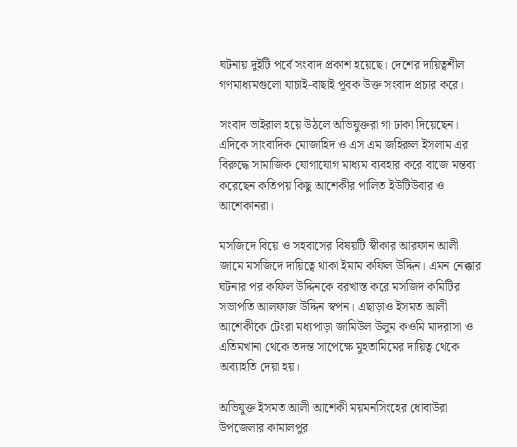ঘটনায় দুইটি পর্বে সংবাদ প্রকাশ হয়েছে। দেশের দায়িত্বশীল গণমাধ্যমগুলো যাচাই-বাছাই পূবক উক্ত সংবাদ প্রচার করে।

সংবাদ ভাইরাল হয়ে উঠলে অভিযুক্তরা গা ঢাকা দিয়েছেন। এদিকে সাংবাদিক মোজাহিদ ও এস এম জহিরুল ইসলাম এর বিরুদ্ধে সামাজিক যোগাযোগ মাধ্যম ব্যবহার করে বাজে মন্তব্য করেছেন কতিপয় কিছু আশেকীর পালিত ইউটিউবার ও আশেকানরা।

মসজিদে বিয়ে ও সহবাসের বিষয়টি স্বীকার আরফান আলী জামে মসজিদে দায়িত্বে থাকা ইমাম কফিল উদ্দিন। এমন নেক্কার ঘটনার পর কফিল উদ্দিনকে বরখাস্ত করে মসজিদ কমিটির সভাপতি আলফাজ উদ্দিন স্বপন। এছাড়াও ইসমত আলী আশেকীকে টেংরা মধ্যপাড়া জামিউল উলুম কওমি মাদরাসা ও এতিমখানা থেকে তদন্ত সাপেক্ষে মুহতামিমের দায়িত্ব থেকে অব্যাহতি দেয়া হয়।

অভিযুক্ত ইসমত আলী আশেকী ময়মনসিংহের ধোবাউরা উপজেলার কামালপুর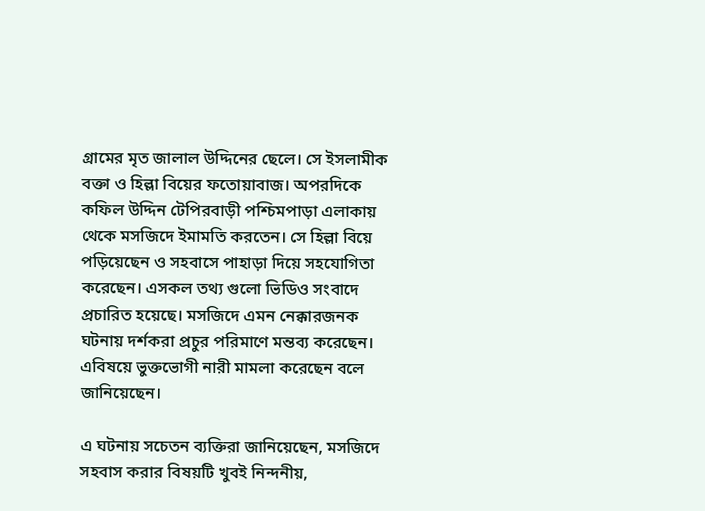গ্রামের মৃত জালাল উদ্দিনের ছেলে। সে ইসলামীক বক্তা ও হিল্লা বিয়ের ফতোয়াবাজ। অপরদিকে কফিল উদ্দিন টেপিরবাড়ী পশ্চিমপাড়া এলাকায় থেকে মসজিদে ইমামতি করতেন। সে হিল্লা বিয়ে পড়িয়েছেন ও সহবাসে পাহাড়া দিয়ে সহযোগিতা করেছেন‌। এসকল তথ্য গুলো ভিডিও সংবাদে প্রচারিত হয়েছে। মসজিদে এমন নেক্কারজনক ঘটনায় দর্শকরা প্রচুর পরিমাণে মন্তব্য করেছেন। এবিষয়ে ভুক্তভোগী নারী মামলা করেছেন‌ বলে জানিয়েছেন।

এ ঘটনায় সচেতন ব্যক্তিরা জানিয়েছেন, মসজিদে সহবাস করার বিষয়টি খুবই নিন্দনীয়,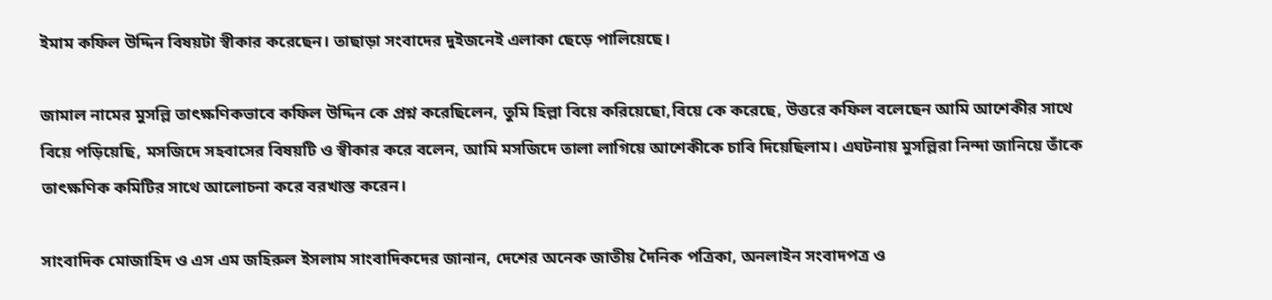ইমাম কফিল উদ্দিন বিষয়টা স্বীকার করেছেন। তাছাড়া সংবাদের দুইজনেই এলাকা ছেড়ে পালিয়েছে।

জামাল নামের মুসল্লি তাৎক্ষণিকভাবে কফিল উদ্দিন কে প্রশ্ন করেছিলেন, তুমি হিল্লা বিয়ে করিয়েছো,বিয়ে কে করেছে, উত্তরে কফিল বলেছেন আমি আশেকীর সাথে বিয়ে পড়িয়েছি, মসজিদে সহবাসের বিষয়টি ও স্বীকার করে বলেন, আমি মসজিদে তালা লাগিয়ে আশেকীকে চাবি দিয়েছিলাম। এঘটনায় মুসল্লিরা নিন্দা জানিয়ে তাঁকে তাৎক্ষণিক কমিটির সাথে আলোচনা করে বরখাস্ত করেন।

সাংবাদিক মোজাহিদ ও এস এম জহিরুল ইসলাম সাংবাদিকদের জানান, দেশের অনেক জাতীয় দৈনিক পত্রিকা, অনলাইন সংবাদপত্র ও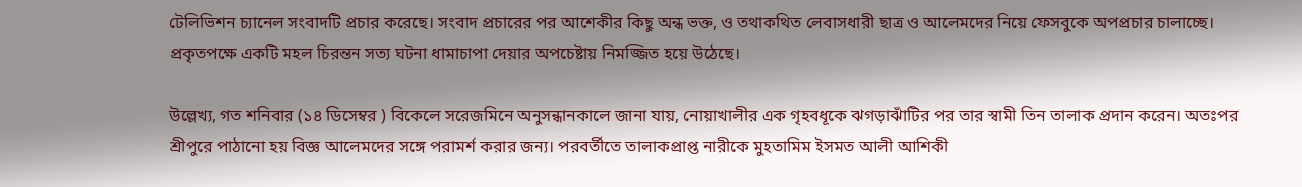টেলিভিশন চ্যানেল সংবাদটি প্রচার করেছে। সংবাদ প্রচারের পর আশেকীর কিছু অন্ধ ভক্ত, ও তথাকথিত লেবাসধারী ছাত্র ও আলেমদের নিয়ে ফেসবুকে অপপ্রচার চালাচ্ছে। প্রকৃতপক্ষে একটি মহল চিরন্তন সত্য ঘটনা ধামাচাপা দেয়ার অপচেষ্টায় নিমজ্জিত হয়ে উঠেছে।

উল্লেখ্য, গত শনিবার (১৪ ডিসেম্বর ) বিকেলে সরেজমিনে অনুসন্ধানকালে জানা যায়, নোয়াখালীর এক গৃহবধূকে ঝগড়াঝাঁটির পর তার স্বামী তিন তালাক প্রদান করেন। অতঃপর শ্রীপুরে পাঠানো হয় বিজ্ঞ আলেমদের সঙ্গে পরামর্শ করার জন্য। পরবর্তীতে তালাকপ্রাপ্ত নারীকে মুহতামিম ইসমত আলী আশিকী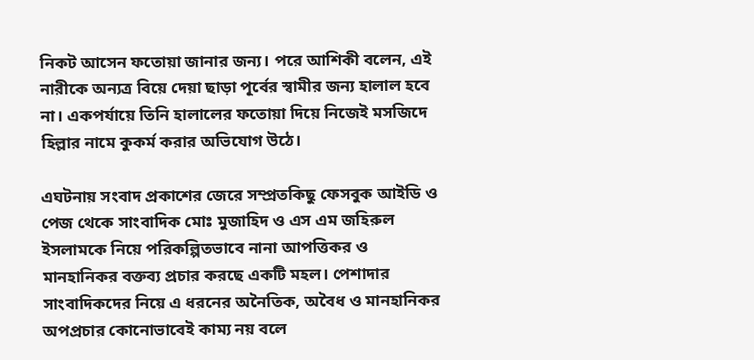নিকট আসেন ফতোয়া জানার জন্য। পরে আশিকী বলেন, এই নারীকে অন্যত্র বিয়ে দেয়া ছাড়া পূর্বের স্বামীর জন্য হালাল হবে না। একপর্যায়ে তিনি হালালের ফতোয়া দিয়ে নিজেই মসজিদে হিল্লার নামে কুকর্ম করার অভিযোগ উঠে।

এঘটনায় সংবাদ প্রকাশের জেরে সম্প্রতকিছু ফেসবুক আইডি ও পেজ থেকে সাংবাদিক মোঃ মুজাহিদ ও এস এম জহিরুল ইসলামকে নিয়ে পরিকল্পিতভাবে নানা আপত্তিকর ও মানহানিকর বক্তব্য প্রচার করছে একটি মহল। পেশাদার সাংবাদিকদের নিয়ে এ ধরনের অনৈতিক, অবৈধ ও মানহানিকর অপপ্রচার কোনোভাবেই কাম্য নয় বলে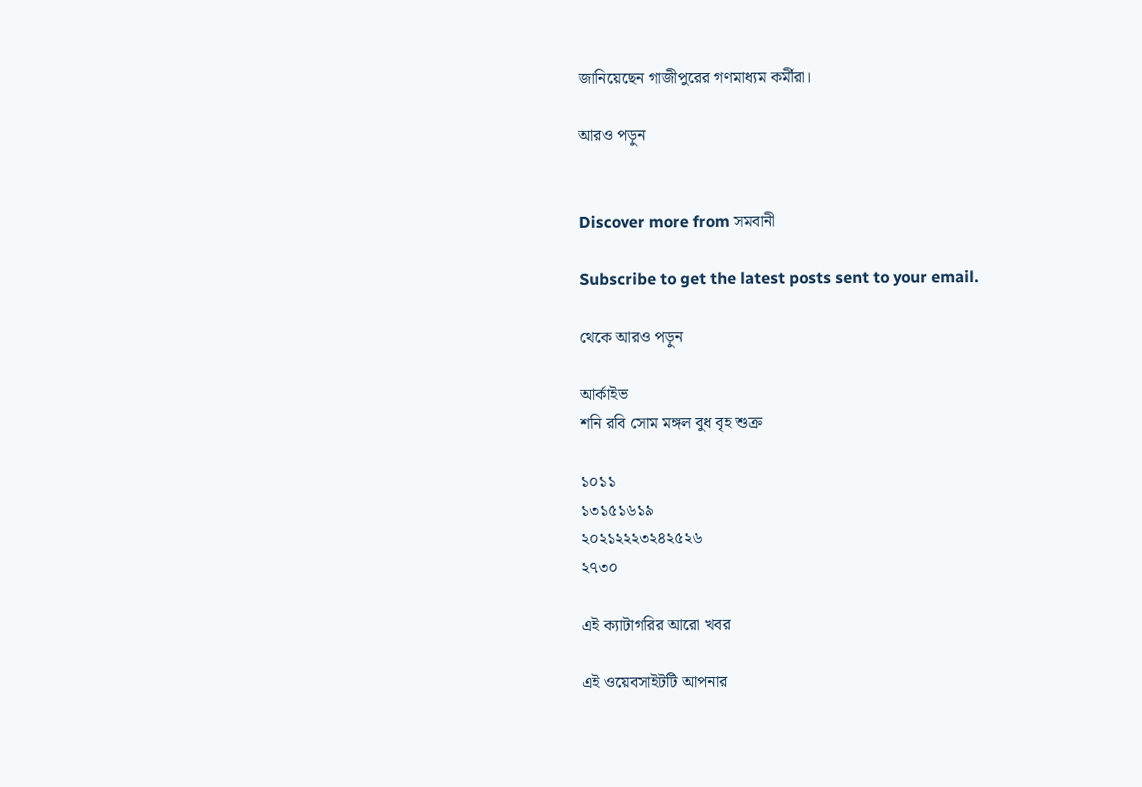জানিয়েছেন গাজীপুরের গণমাধ্যম কর্মীরা।

আরও পড়ুন


Discover more from সমবানী

Subscribe to get the latest posts sent to your email.

থেকে আরও পড়ুন

আর্কাইভ
শনি রবি সোম মঙ্গল বুধ বৃহ শুক্র

১০১১
১৩১৫১৬১৯
২০২১২২২৩২৪২৫২৬
২৭৩০

এই ক্যাটাগরির আরো খবর

এই ওয়েবসাইটটি আপনার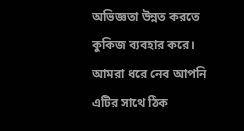অভিজ্ঞতা উন্নত করতে কুকিজ ব্যবহার করে। আমরা ধরে নেব আপনি এটির সাথে ঠিক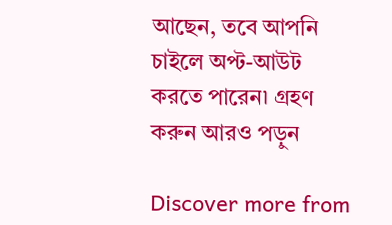আছেন, তবে আপনি চাইলে অপ্ট-আউট করতে পারেন৷ গ্রহণ করুন আরও পড়ুন

Discover more from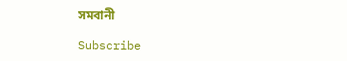সমবানী

Subscribe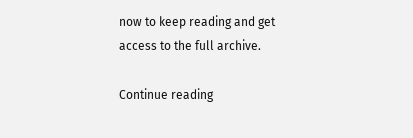now to keep reading and get access to the full archive.

Continue reading